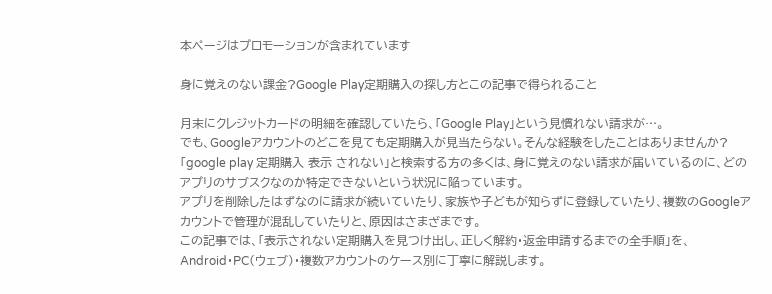本ページはプロモーションが含まれています

身に覚えのない課金?Google Play定期購入の探し方とこの記事で得られること

月末にクレジットカードの明細を確認していたら、「Google Play」という見慣れない請求が…。
でも、Googleアカウントのどこを見ても定期購入が見当たらない。そんな経験をしたことはありませんか?
「google play 定期購入 表示 されない」と検索する方の多くは、身に覚えのない請求が届いているのに、どのアプリのサブスクなのか特定できないという状況に陥っています。
アプリを削除したはずなのに請求が続いていたり、家族や子どもが知らずに登録していたり、複数のGoogleアカウントで管理が混乱していたりと、原因はさまざまです。
この記事では、「表示されない定期購入を見つけ出し、正しく解約・返金申請するまでの全手順」を、Android・PC(ウェブ)・複数アカウントのケース別に丁寧に解説します。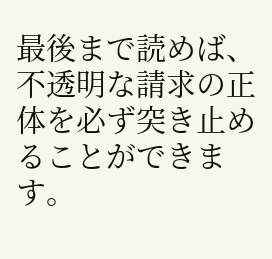最後まで読めば、不透明な請求の正体を必ず突き止めることができます。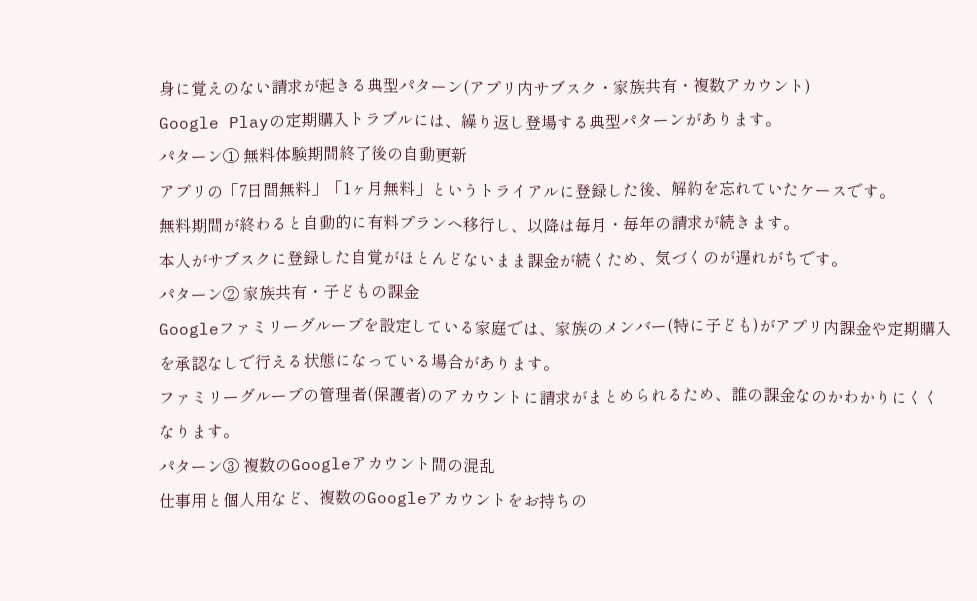身に覚えのない請求が起きる典型パターン(アプリ内サブスク・家族共有・複数アカウント)
Google Playの定期購入トラブルには、繰り返し登場する典型パターンがあります。
パターン① 無料体験期間終了後の自動更新
アプリの「7日間無料」「1ヶ月無料」というトライアルに登録した後、解約を忘れていたケースです。
無料期間が終わると自動的に有料プランへ移行し、以降は毎月・毎年の請求が続きます。
本人がサブスクに登録した自覚がほとんどないまま課金が続くため、気づくのが遅れがちです。
パターン② 家族共有・子どもの課金
Googleファミリーグループを設定している家庭では、家族のメンバー(特に子ども)がアプリ内課金や定期購入を承認なしで行える状態になっている場合があります。
ファミリーグループの管理者(保護者)のアカウントに請求がまとめられるため、誰の課金なのかわかりにくくなります。
パターン③ 複数のGoogleアカウント間の混乱
仕事用と個人用など、複数のGoogleアカウントをお持ちの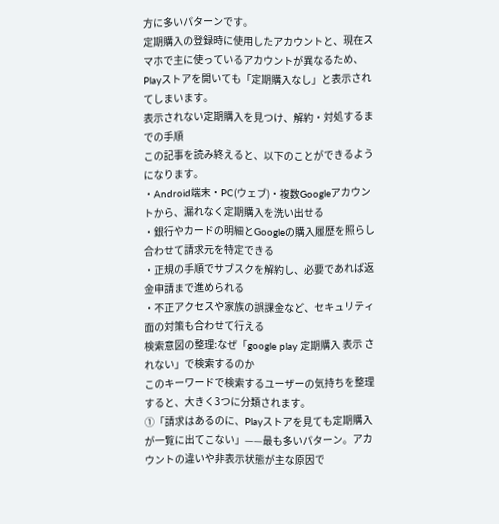方に多いパターンです。
定期購入の登録時に使用したアカウントと、現在スマホで主に使っているアカウントが異なるため、Playストアを開いても「定期購入なし」と表示されてしまいます。
表示されない定期購入を見つけ、解約・対処するまでの手順
この記事を読み終えると、以下のことができるようになります。
・Android端末・PC(ウェブ)・複数Googleアカウントから、漏れなく定期購入を洗い出せる
・銀行やカードの明細とGoogleの購入履歴を照らし合わせて請求元を特定できる
・正規の手順でサブスクを解約し、必要であれば返金申請まで進められる
・不正アクセスや家族の誤課金など、セキュリティ面の対策も合わせて行える
検索意図の整理:なぜ「google play 定期購入 表示 されない」で検索するのか
このキーワードで検索するユーザーの気持ちを整理すると、大きく3つに分類されます。
①「請求はあるのに、Playストアを見ても定期購入が一覧に出てこない」——最も多いパターン。アカウントの違いや非表示状態が主な原因で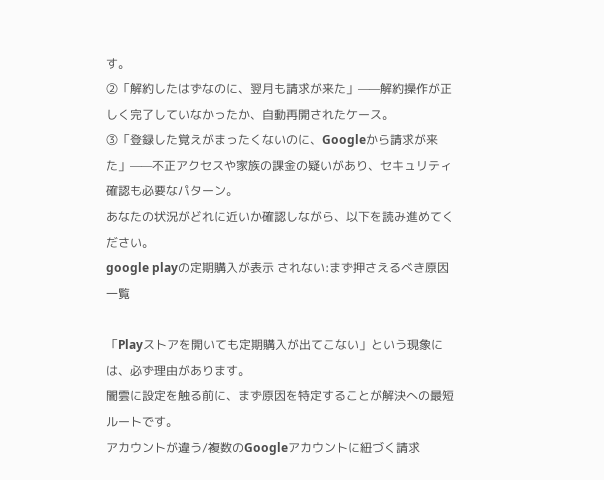す。
②「解約したはずなのに、翌月も請求が来た」——解約操作が正しく完了していなかったか、自動再開されたケース。
③「登録した覚えがまったくないのに、Googleから請求が来た」——不正アクセスや家族の課金の疑いがあり、セキュリティ確認も必要なパターン。
あなたの状況がどれに近いか確認しながら、以下を読み進めてください。
google playの定期購入が表示 されない:まず押さえるべき原因一覧

「Playストアを開いても定期購入が出てこない」という現象には、必ず理由があります。
闇雲に設定を触る前に、まず原因を特定することが解決への最短ルートです。
アカウントが違う/複数のGoogleアカウントに紐づく請求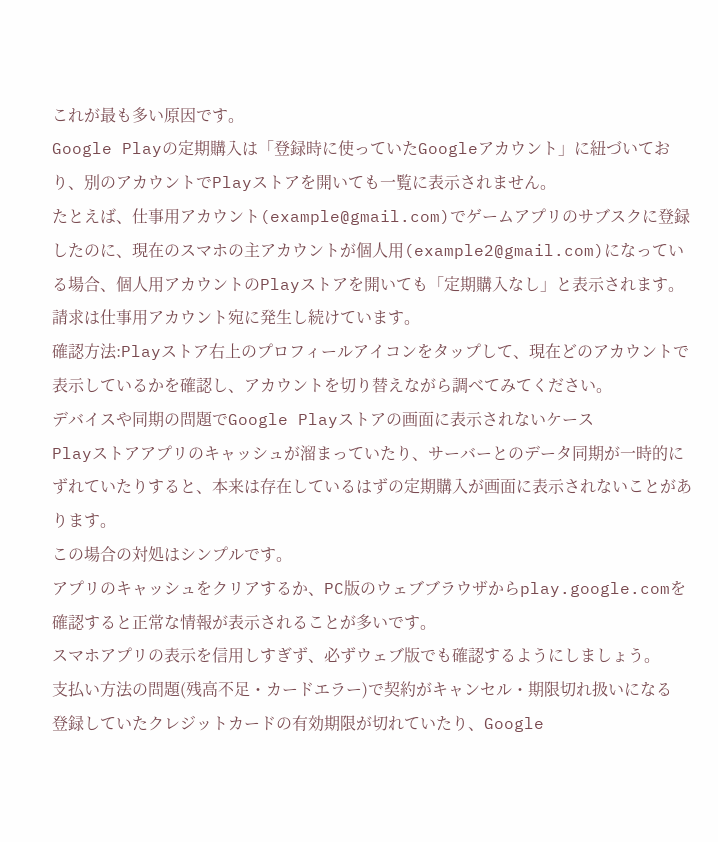これが最も多い原因です。
Google Playの定期購入は「登録時に使っていたGoogleアカウント」に紐づいており、別のアカウントでPlayストアを開いても一覧に表示されません。
たとえば、仕事用アカウント(example@gmail.com)でゲームアプリのサブスクに登録したのに、現在のスマホの主アカウントが個人用(example2@gmail.com)になっている場合、個人用アカウントのPlayストアを開いても「定期購入なし」と表示されます。請求は仕事用アカウント宛に発生し続けています。
確認方法:Playストア右上のプロフィールアイコンをタップして、現在どのアカウントで表示しているかを確認し、アカウントを切り替えながら調べてみてください。
デバイスや同期の問題でGoogle Playストアの画面に表示されないケース
Playストアアプリのキャッシュが溜まっていたり、サーバーとのデータ同期が一時的にずれていたりすると、本来は存在しているはずの定期購入が画面に表示されないことがあります。
この場合の対処はシンプルです。
アプリのキャッシュをクリアするか、PC版のウェブブラウザからplay.google.comを確認すると正常な情報が表示されることが多いです。
スマホアプリの表示を信用しすぎず、必ずウェブ版でも確認するようにしましょう。
支払い方法の問題(残高不足・カードエラー)で契約がキャンセル・期限切れ扱いになる
登録していたクレジットカードの有効期限が切れていたり、Google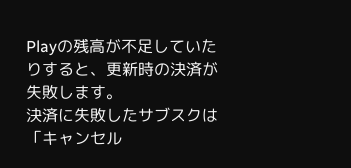Playの残高が不足していたりすると、更新時の決済が失敗します。
決済に失敗したサブスクは「キャンセル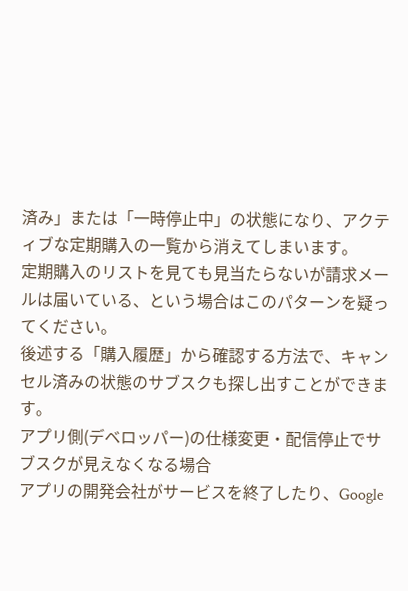済み」または「一時停止中」の状態になり、アクティブな定期購入の一覧から消えてしまいます。
定期購入のリストを見ても見当たらないが請求メールは届いている、という場合はこのパターンを疑ってください。
後述する「購入履歴」から確認する方法で、キャンセル済みの状態のサブスクも探し出すことができます。
アプリ側(デベロッパー)の仕様変更・配信停止でサブスクが見えなくなる場合
アプリの開発会社がサービスを終了したり、Google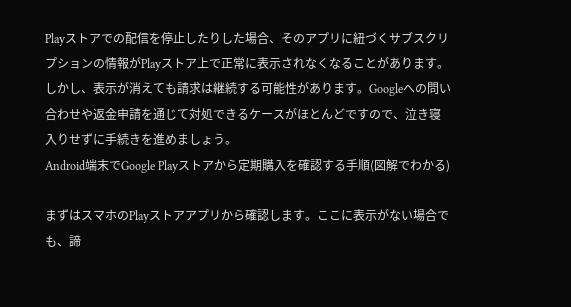Playストアでの配信を停止したりした場合、そのアプリに紐づくサブスクリプションの情報がPlayストア上で正常に表示されなくなることがあります。
しかし、表示が消えても請求は継続する可能性があります。Googleへの問い合わせや返金申請を通じて対処できるケースがほとんどですので、泣き寝入りせずに手続きを進めましょう。
Android端末でGoogle Playストアから定期購入を確認する手順(図解でわかる)

まずはスマホのPlayストアアプリから確認します。ここに表示がない場合でも、諦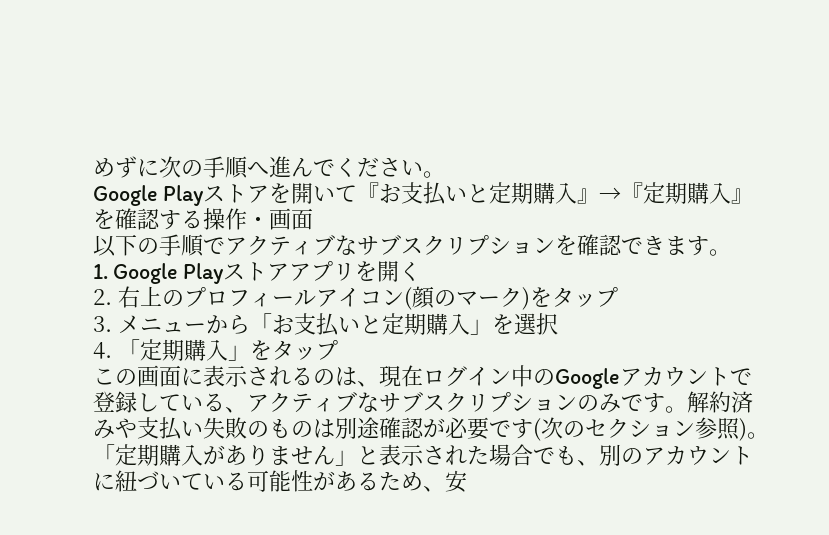めずに次の手順へ進んでください。
Google Playストアを開いて『お支払いと定期購入』→『定期購入』を確認する操作・画面
以下の手順でアクティブなサブスクリプションを確認できます。
1. Google Playストアアプリを開く
2. 右上のプロフィールアイコン(顔のマーク)をタップ
3. メニューから「お支払いと定期購入」を選択
4. 「定期購入」をタップ
この画面に表示されるのは、現在ログイン中のGoogleアカウントで登録している、アクティブなサブスクリプションのみです。解約済みや支払い失敗のものは別途確認が必要です(次のセクション参照)。
「定期購入がありません」と表示された場合でも、別のアカウントに紐づいている可能性があるため、安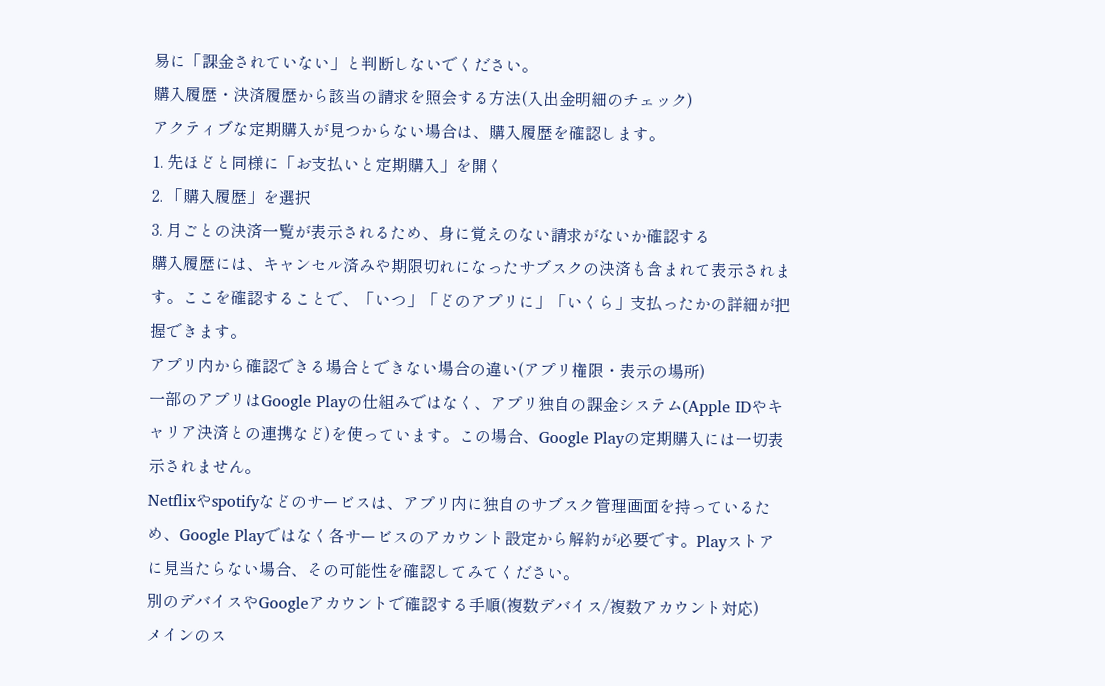易に「課金されていない」と判断しないでください。
購入履歴・決済履歴から該当の請求を照会する方法(入出金明細のチェック)
アクティブな定期購入が見つからない場合は、購入履歴を確認します。
1. 先ほどと同様に「お支払いと定期購入」を開く
2. 「購入履歴」を選択
3. 月ごとの決済一覧が表示されるため、身に覚えのない請求がないか確認する
購入履歴には、キャンセル済みや期限切れになったサブスクの決済も含まれて表示されます。ここを確認することで、「いつ」「どのアプリに」「いくら」支払ったかの詳細が把握できます。
アプリ内から確認できる場合とできない場合の違い(アプリ権限・表示の場所)
一部のアプリはGoogle Playの仕組みではなく、アプリ独自の課金システム(Apple IDやキャリア決済との連携など)を使っています。この場合、Google Playの定期購入には一切表示されません。
Netflixやspotifyなどのサービスは、アプリ内に独自のサブスク管理画面を持っているため、Google Playではなく各サービスのアカウント設定から解約が必要です。Playストアに見当たらない場合、その可能性を確認してみてください。
別のデバイスやGoogleアカウントで確認する手順(複数デバイス/複数アカウント対応)
メインのス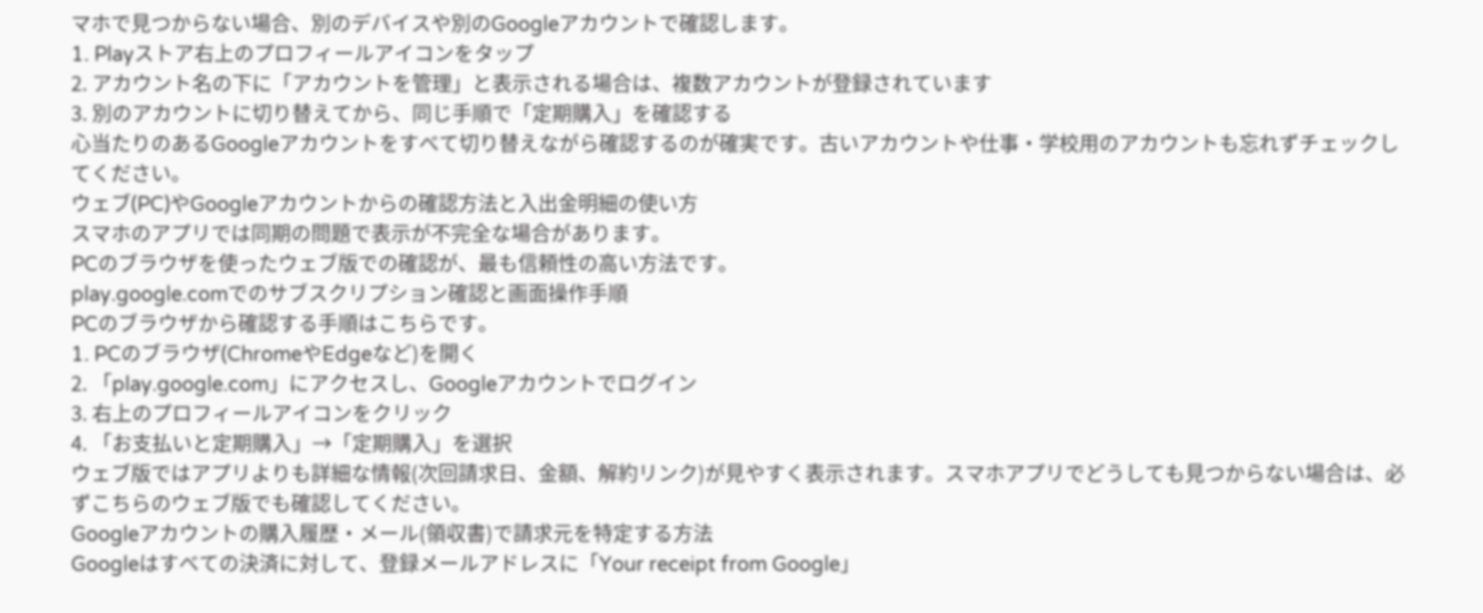マホで見つからない場合、別のデバイスや別のGoogleアカウントで確認します。
1. Playストア右上のプロフィールアイコンをタップ
2. アカウント名の下に「アカウントを管理」と表示される場合は、複数アカウントが登録されています
3. 別のアカウントに切り替えてから、同じ手順で「定期購入」を確認する
心当たりのあるGoogleアカウントをすべて切り替えながら確認するのが確実です。古いアカウントや仕事・学校用のアカウントも忘れずチェックしてください。
ウェブ(PC)やGoogleアカウントからの確認方法と入出金明細の使い方
スマホのアプリでは同期の問題で表示が不完全な場合があります。
PCのブラウザを使ったウェブ版での確認が、最も信頼性の高い方法です。
play.google.comでのサブスクリプション確認と画面操作手順
PCのブラウザから確認する手順はこちらです。
1. PCのブラウザ(ChromeやEdgeなど)を開く
2. 「play.google.com」にアクセスし、Googleアカウントでログイン
3. 右上のプロフィールアイコンをクリック
4. 「お支払いと定期購入」→「定期購入」を選択
ウェブ版ではアプリよりも詳細な情報(次回請求日、金額、解約リンク)が見やすく表示されます。スマホアプリでどうしても見つからない場合は、必ずこちらのウェブ版でも確認してください。
Googleアカウントの購入履歴・メール(領収書)で請求元を特定する方法
Googleはすべての決済に対して、登録メールアドレスに「Your receipt from Google」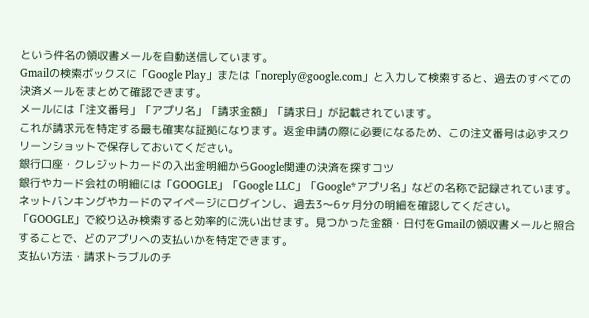という件名の領収書メールを自動送信しています。
Gmailの検索ボックスに「Google Play」または「noreply@google.com」と入力して検索すると、過去のすべての決済メールをまとめて確認できます。
メールには「注文番号」「アプリ名」「請求金額」「請求日」が記載されています。
これが請求元を特定する最も確実な証拠になります。返金申請の際に必要になるため、この注文番号は必ずスクリーンショットで保存しておいてください。
銀行口座・クレジットカードの入出金明細からGoogle関連の決済を探すコツ
銀行やカード会社の明細には「GOOGLE」「Google LLC」「Google*アプリ名」などの名称で記録されています。
ネットバンキングやカードのマイページにログインし、過去3〜6ヶ月分の明細を確認してください。「GOOGLE」で絞り込み検索すると効率的に洗い出せます。見つかった金額・日付をGmailの領収書メールと照合することで、どのアプリへの支払いかを特定できます。
支払い方法・請求トラブルのチ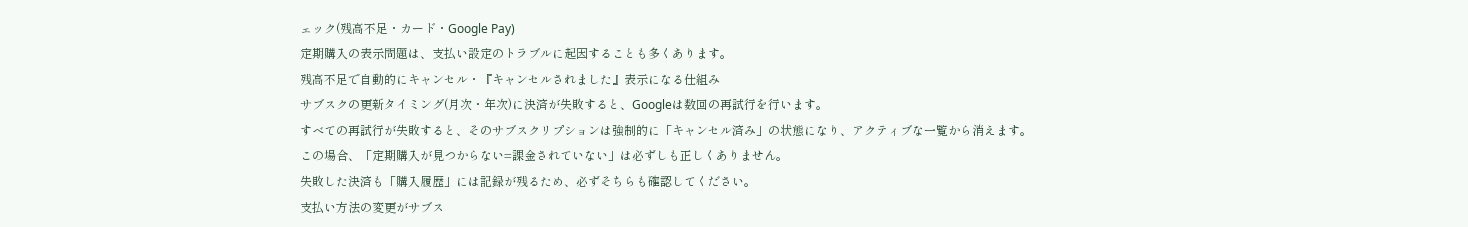ェック(残高不足・カード・Google Pay)
定期購入の表示問題は、支払い設定のトラブルに起因することも多くあります。
残高不足で自動的にキャンセル・『キャンセルされました』表示になる仕組み
サブスクの更新タイミング(月次・年次)に決済が失敗すると、Googleは数回の再試行を行います。
すべての再試行が失敗すると、そのサブスクリプションは強制的に「キャンセル済み」の状態になり、アクティブな一覧から消えます。
この場合、「定期購入が見つからない=課金されていない」は必ずしも正しくありません。
失敗した決済も「購入履歴」には記録が残るため、必ずそちらも確認してください。
支払い方法の変更がサブス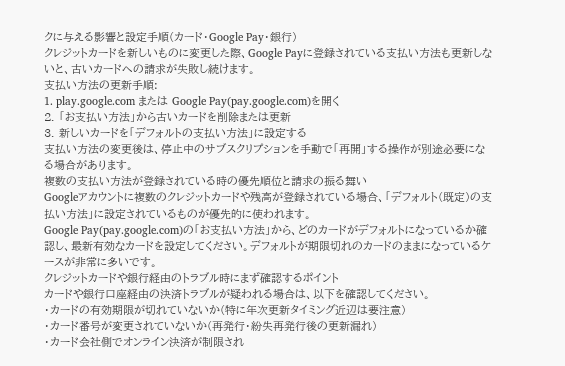クに与える影響と設定手順(カード・Google Pay・銀行)
クレジットカードを新しいものに変更した際、Google Payに登録されている支払い方法も更新しないと、古いカードへの請求が失敗し続けます。
支払い方法の更新手順:
1. play.google.com または Google Pay(pay.google.com)を開く
2. 「お支払い方法」から古いカードを削除または更新
3. 新しいカードを「デフォルトの支払い方法」に設定する
支払い方法の変更後は、停止中のサブスクリプションを手動で「再開」する操作が別途必要になる場合があります。
複数の支払い方法が登録されている時の優先順位と請求の振る舞い
Googleアカウントに複数のクレジットカードや残高が登録されている場合、「デフォルト(既定)の支払い方法」に設定されているものが優先的に使われます。
Google Pay(pay.google.com)の「お支払い方法」から、どのカードがデフォルトになっているか確認し、最新有効なカードを設定してください。デフォルトが期限切れのカードのままになっているケースが非常に多いです。
クレジットカードや銀行経由のトラブル時にまず確認するポイント
カードや銀行口座経由の決済トラブルが疑われる場合は、以下を確認してください。
・カードの有効期限が切れていないか(特に年次更新タイミング近辺は要注意)
・カード番号が変更されていないか(再発行・紛失再発行後の更新漏れ)
・カード会社側でオンライン決済が制限され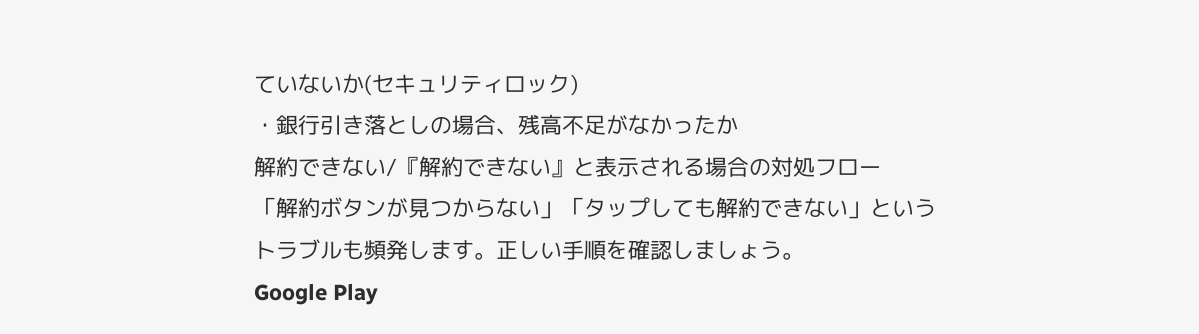ていないか(セキュリティロック)
・銀行引き落としの場合、残高不足がなかったか
解約できない/『解約できない』と表示される場合の対処フロー
「解約ボタンが見つからない」「タップしても解約できない」というトラブルも頻発します。正しい手順を確認しましょう。
Google Play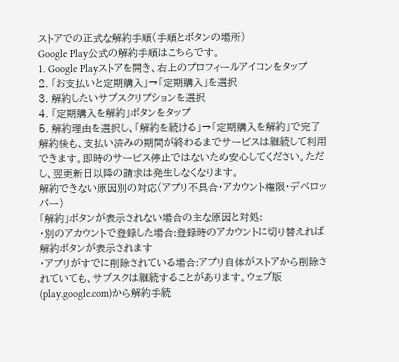ストアでの正式な解約手順(手順とボタンの場所)
Google Play公式の解約手順はこちらです。
1. Google Playストアを開き、右上のプロフィールアイコンをタップ
2. 「お支払いと定期購入」→「定期購入」を選択
3. 解約したいサブスクリプションを選択
4. 「定期購入を解約」ボタンをタップ
5. 解約理由を選択し、「解約を続ける」→「定期購入を解約」で完了
解約後も、支払い済みの期間が終わるまでサービスは継続して利用できます。即時のサービス停止ではないため安心してください。ただし、翌更新日以降の請求は発生しなくなります。
解約できない原因別の対応(アプリ不具合・アカウント権限・デベロッパー)
「解約」ボタンが表示されない場合の主な原因と対処:
・別のアカウントで登録した場合:登録時のアカウントに切り替えれば解約ボタンが表示されます
・アプリがすでに削除されている場合:アプリ自体がストアから削除されていても、サブスクは継続することがあります。ウェブ版(play.google.com)から解約手続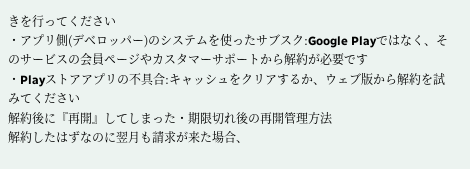きを行ってください
・アプリ側(デベロッパー)のシステムを使ったサブスク:Google Playではなく、そのサービスの会員ページやカスタマーサポートから解約が必要です
・Playストアアプリの不具合:キャッシュをクリアするか、ウェブ版から解約を試みてください
解約後に『再開』してしまった・期限切れ後の再開管理方法
解約したはずなのに翌月も請求が来た場合、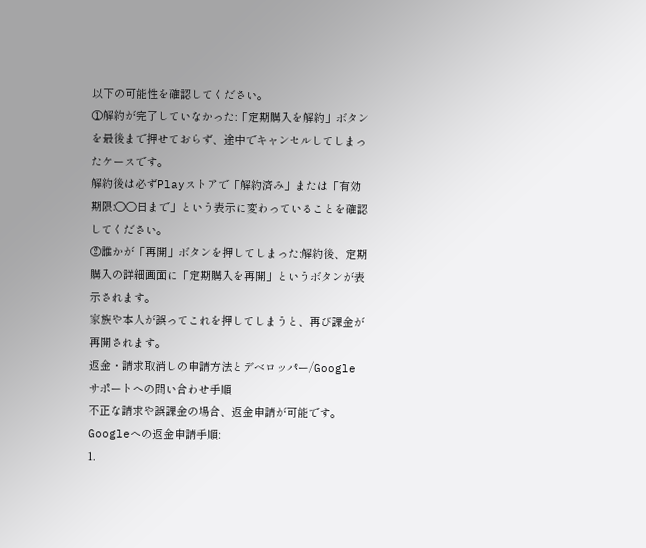以下の可能性を確認してください。
①解約が完了していなかった:「定期購入を解約」ボタンを最後まで押せておらず、途中でキャンセルしてしまったケースです。
解約後は必ずPlayストアで「解約済み」または「有効期限:〇〇日まで」という表示に変わっていることを確認してください。
②誰かが「再開」ボタンを押してしまった:解約後、定期購入の詳細画面に「定期購入を再開」というボタンが表示されます。
家族や本人が誤ってこれを押してしまうと、再び課金が再開されます。
返金・請求取消しの申請方法とデベロッパー/Googleサポートへの問い合わせ手順
不正な請求や誤課金の場合、返金申請が可能です。
Googleへの返金申請手順:
1.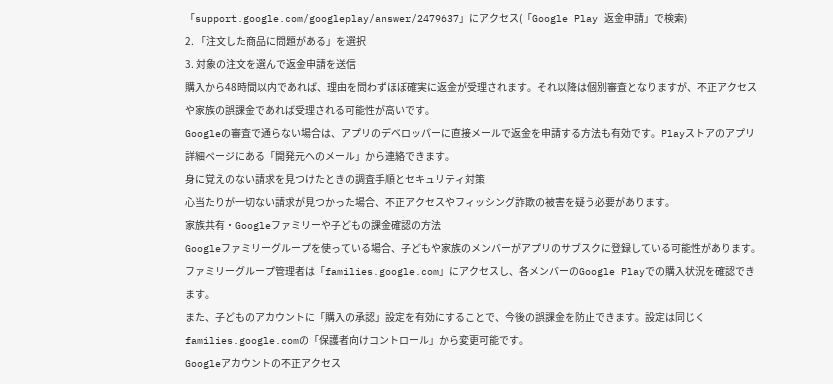「support.google.com/googleplay/answer/2479637」にアクセス(「Google Play 返金申請」で検索)
2. 「注文した商品に問題がある」を選択
3. 対象の注文を選んで返金申請を送信
購入から48時間以内であれば、理由を問わずほぼ確実に返金が受理されます。それ以降は個別審査となりますが、不正アクセスや家族の誤課金であれば受理される可能性が高いです。
Googleの審査で通らない場合は、アプリのデベロッパーに直接メールで返金を申請する方法も有効です。Playストアのアプリ詳細ページにある「開発元へのメール」から連絡できます。
身に覚えのない請求を見つけたときの調査手順とセキュリティ対策
心当たりが一切ない請求が見つかった場合、不正アクセスやフィッシング詐欺の被害を疑う必要があります。
家族共有・Googleファミリーや子どもの課金確認の方法
Googleファミリーグループを使っている場合、子どもや家族のメンバーがアプリのサブスクに登録している可能性があります。
ファミリーグループ管理者は「families.google.com」にアクセスし、各メンバーのGoogle Playでの購入状況を確認できます。
また、子どものアカウントに「購入の承認」設定を有効にすることで、今後の誤課金を防止できます。設定は同じくfamilies.google.comの「保護者向けコントロール」から変更可能です。
Googleアカウントの不正アクセス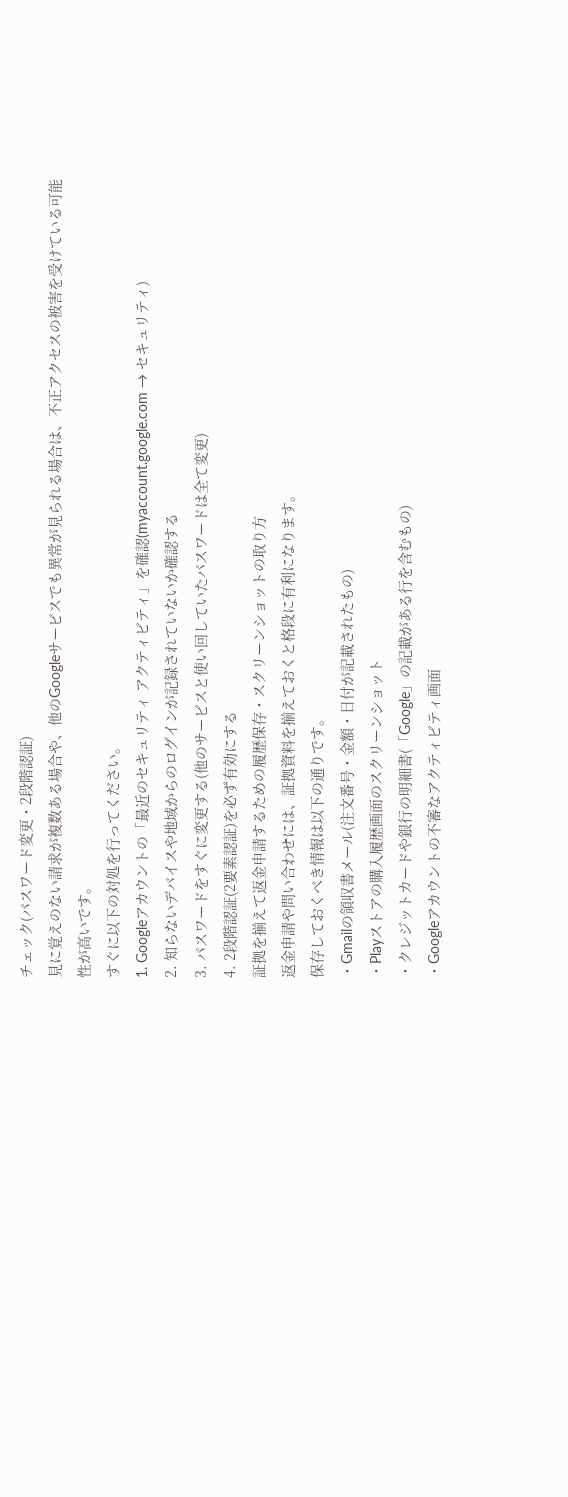チェック(パスワード変更・2段階認証)
見に覚えのない請求が複数ある場合や、他のGoogleサービスでも異常が見られる場合は、不正アクセスの被害を受けている可能性が高いです。
すぐに以下の対処を行ってください。
1. Googleアカウントの「最近のセキュリティ アクティビティ」を確認(myaccount.google.com → セキュリティ)
2. 知らないデバイスや地域からのログインが記録されていないか確認する
3. パスワードをすぐに変更する(他のサービスと使い回していたパスワードは全て変更)
4. 2段階認証(2要素認証)を必ず有効にする
証拠を揃えて返金申請するための履歴保存・スクリーンショットの取り方
返金申請や問い合わせには、証拠資料を揃えておくと格段に有利になります。
保存しておくべき情報は以下の通りです。
・Gmailの領収書メール(注文番号・金額・日付が記載されたもの)
・Playストアの購入履歴画面のスクリーンショット
・クレジットカードや銀行の明細書(「Google」の記載がある行を含むもの)
・Googleアカウントの不審なアクティビティ画面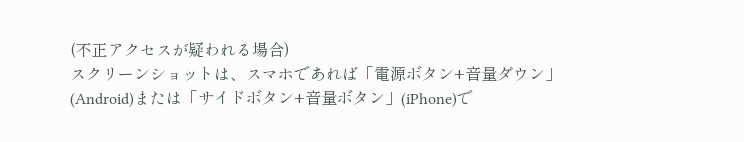(不正アクセスが疑われる場合)
スクリーンショットは、スマホであれば「電源ボタン+音量ダウン」(Android)または「サイドボタン+音量ボタン」(iPhone)で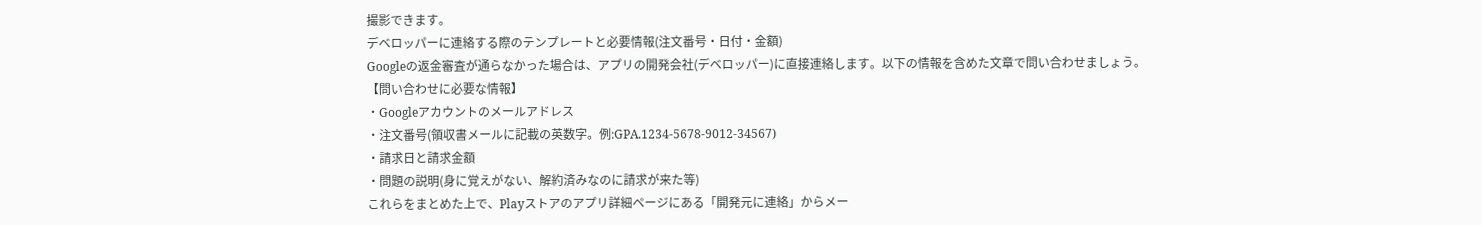撮影できます。
デベロッパーに連絡する際のテンプレートと必要情報(注文番号・日付・金額)
Googleの返金審査が通らなかった場合は、アプリの開発会社(デベロッパー)に直接連絡します。以下の情報を含めた文章で問い合わせましょう。
【問い合わせに必要な情報】
・Googleアカウントのメールアドレス
・注文番号(領収書メールに記載の英数字。例:GPA.1234-5678-9012-34567)
・請求日と請求金額
・問題の説明(身に覚えがない、解約済みなのに請求が来た等)
これらをまとめた上で、Playストアのアプリ詳細ページにある「開発元に連絡」からメー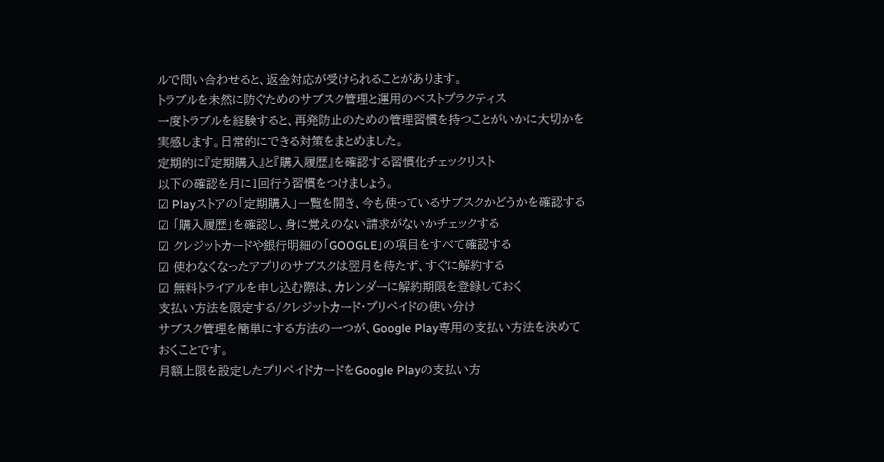ルで問い合わせると、返金対応が受けられることがあります。
トラブルを未然に防ぐためのサブスク管理と運用のベストプラクティス
一度トラブルを経験すると、再発防止のための管理習慣を持つことがいかに大切かを実感します。日常的にできる対策をまとめました。
定期的に『定期購入』と『購入履歴』を確認する習慣化チェックリスト
以下の確認を月に1回行う習慣をつけましょう。
☑ Playストアの「定期購入」一覧を開き、今も使っているサブスクかどうかを確認する
☑ 「購入履歴」を確認し、身に覚えのない請求がないかチェックする
☑ クレジットカードや銀行明細の「GOOGLE」の項目をすべて確認する
☑ 使わなくなったアプリのサブスクは翌月を待たず、すぐに解約する
☑ 無料トライアルを申し込む際は、カレンダーに解約期限を登録しておく
支払い方法を限定する/クレジットカード・プリペイドの使い分け
サブスク管理を簡単にする方法の一つが、Google Play専用の支払い方法を決めておくことです。
月額上限を設定したプリペイドカードをGoogle Playの支払い方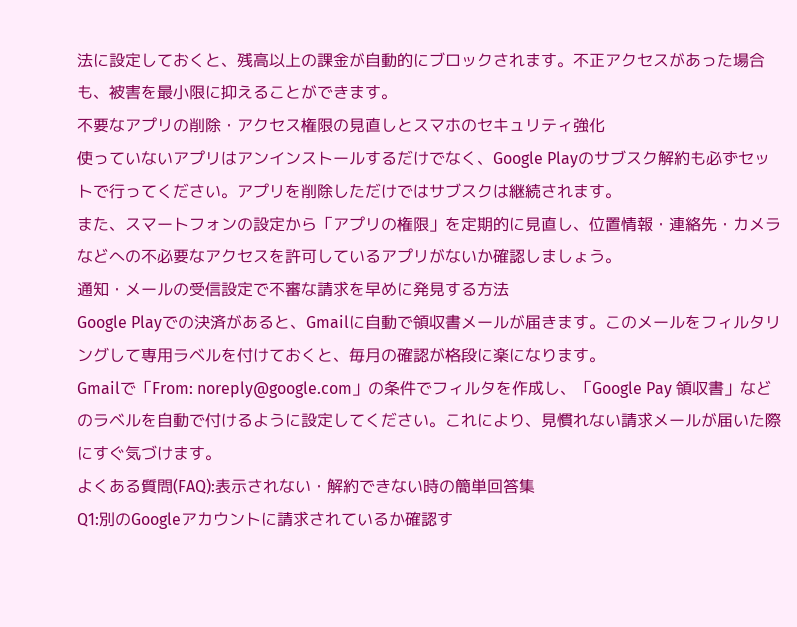法に設定しておくと、残高以上の課金が自動的にブロックされます。不正アクセスがあった場合も、被害を最小限に抑えることができます。
不要なアプリの削除・アクセス権限の見直しとスマホのセキュリティ強化
使っていないアプリはアンインストールするだけでなく、Google Playのサブスク解約も必ずセットで行ってください。アプリを削除しただけではサブスクは継続されます。
また、スマートフォンの設定から「アプリの権限」を定期的に見直し、位置情報・連絡先・カメラなどへの不必要なアクセスを許可しているアプリがないか確認しましょう。
通知・メールの受信設定で不審な請求を早めに発見する方法
Google Playでの決済があると、Gmailに自動で領収書メールが届きます。このメールをフィルタリングして専用ラベルを付けておくと、毎月の確認が格段に楽になります。
Gmailで「From: noreply@google.com」の条件でフィルタを作成し、「Google Pay 領収書」などのラベルを自動で付けるように設定してください。これにより、見慣れない請求メールが届いた際にすぐ気づけます。
よくある質問(FAQ):表示されない・解約できない時の簡単回答集
Q1:別のGoogleアカウントに請求されているか確認す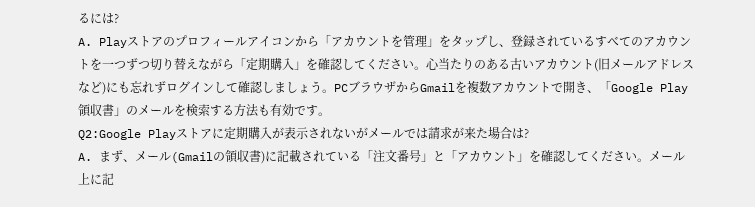るには?
A. Playストアのプロフィールアイコンから「アカウントを管理」をタップし、登録されているすべてのアカウントを一つずつ切り替えながら「定期購入」を確認してください。心当たりのある古いアカウント(旧メールアドレスなど)にも忘れずログインして確認しましょう。PCブラウザからGmailを複数アカウントで開き、「Google Play 領収書」のメールを検索する方法も有効です。
Q2:Google Playストアに定期購入が表示されないがメールでは請求が来た場合は?
A. まず、メール(Gmailの領収書)に記載されている「注文番号」と「アカウント」を確認してください。メール上に記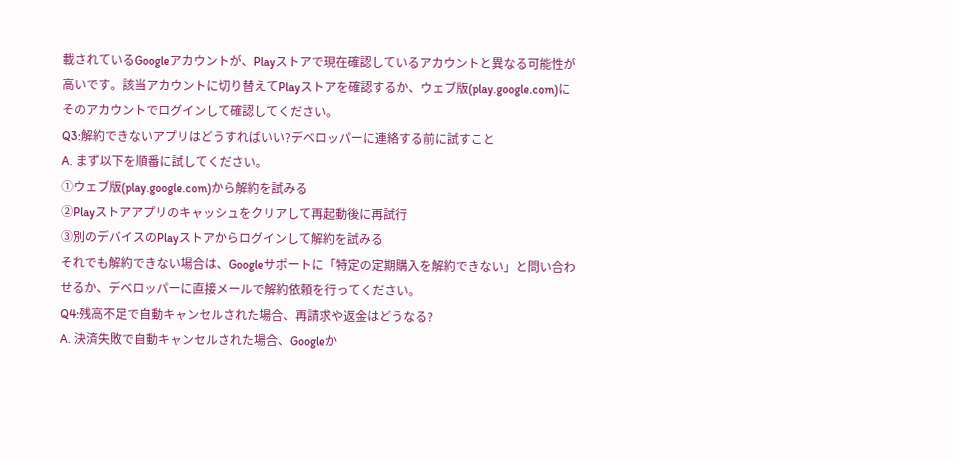載されているGoogleアカウントが、Playストアで現在確認しているアカウントと異なる可能性が高いです。該当アカウントに切り替えてPlayストアを確認するか、ウェブ版(play.google.com)にそのアカウントでログインして確認してください。
Q3:解約できないアプリはどうすればいい?デベロッパーに連絡する前に試すこと
A. まず以下を順番に試してください。
①ウェブ版(play.google.com)から解約を試みる
②Playストアアプリのキャッシュをクリアして再起動後に再試行
③別のデバイスのPlayストアからログインして解約を試みる
それでも解約できない場合は、Googleサポートに「特定の定期購入を解約できない」と問い合わせるか、デベロッパーに直接メールで解約依頼を行ってください。
Q4:残高不足で自動キャンセルされた場合、再請求や返金はどうなる?
A. 決済失敗で自動キャンセルされた場合、Googleか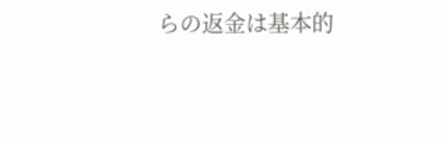らの返金は基本的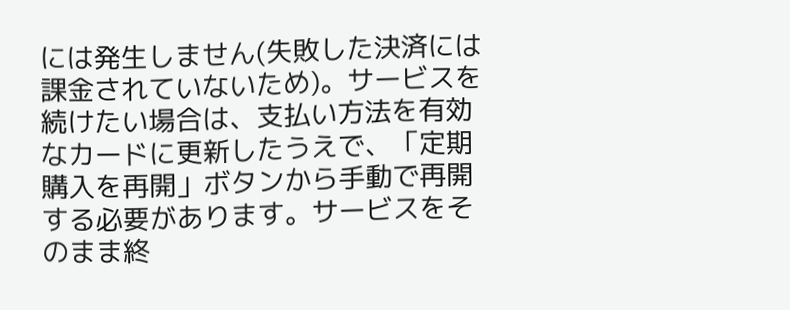には発生しません(失敗した決済には課金されていないため)。サービスを続けたい場合は、支払い方法を有効なカードに更新したうえで、「定期購入を再開」ボタンから手動で再開する必要があります。サービスをそのまま終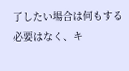了したい場合は何もする必要はなく、キ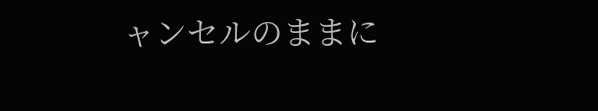ャンセルのままに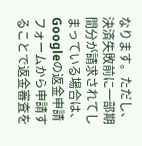なります。ただし、決済失敗前に一部期間分が請求されてしまっている場合は、Googleの返金申請フォームから申請することで返金審査を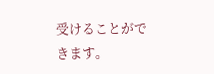受けることができます。